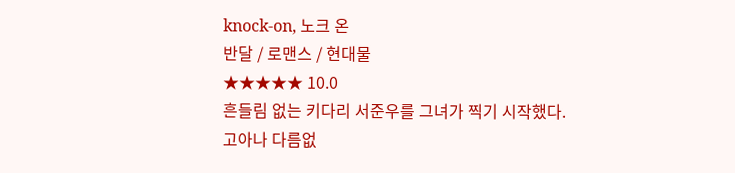knock-on, 노크 온
반달 / 로맨스 / 현대물
★★★★★ 10.0
흔들림 없는 키다리 서준우를 그녀가 찍기 시작했다.
고아나 다름없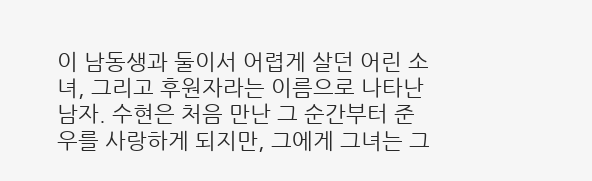이 남동생과 둘이서 어렵게 살던 어린 소녀, 그리고 후원자라는 이름으로 나타난 남자. 수현은 처음 만난 그 순간부터 준우를 사랑하게 되지만, 그에게 그녀는 그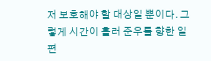저 보호해야 할 대상일 뿐이다. 그렇게 시간이 흘러 준우를 향한 일편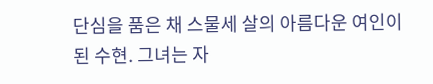단심을 품은 채 스물세 살의 아름다운 여인이 된 수현. 그녀는 자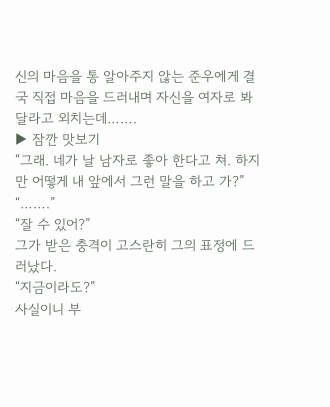신의 마음을 통 알아주지 않는 준우에게 결국 직접 마음을 드러내며 자신을 여자로 봐 달라고 외치는데…….
▶ 잠깐 맛보기
“그래. 네가 날 남자로 좋아 한다고 쳐. 하지만 어떻게 내 앞에서 그런 말을 하고 가?”
“…….”
“잘 수 있어?”
그가 받은 충격이 고스란히 그의 표정에 드러났다.
“지금이라도?”
사실이니 부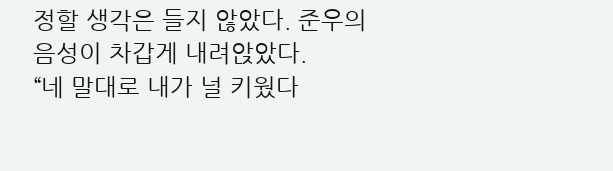정할 생각은 들지 않았다. 준우의 음성이 차갑게 내려앉았다.
“네 말대로 내가 널 키웠다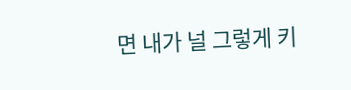면 내가 널 그렇게 키